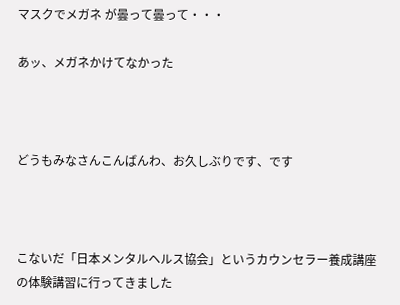マスクでメガネ が曇って曇って・・・

あッ、メガネかけてなかった



どうもみなさんこんばんわ、お久しぶりです、です



こないだ「日本メンタルヘルス協会」というカウンセラー養成講座の体験講習に行ってきました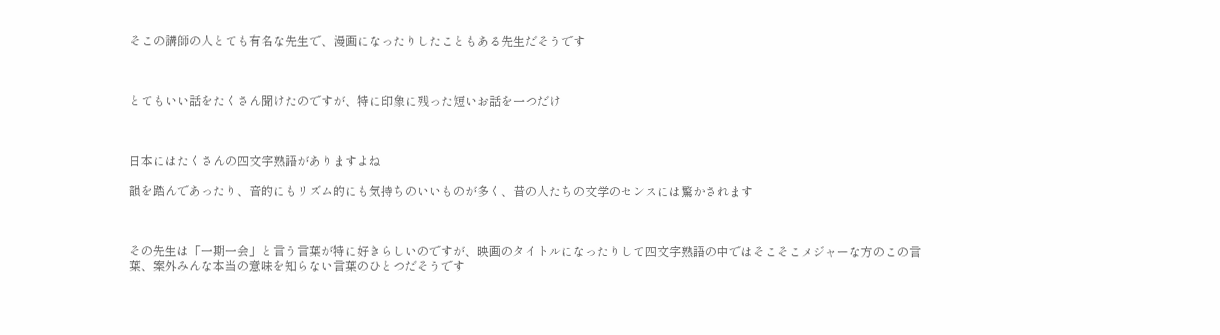そこの講師の人とても有名な先生で、漫画になったりしたこともある先生だそうです



とてもいい話をたくさん聞けたのですが、特に印象に残った短いお話を一つだけ



日本にはたくさんの四文字熟語がありますよね

韻を踏んであったり、音的にもリズム的にも気持ちのいいものが多く、昔の人たちの文学のセンスには驚かされます



その先生は「一期一会」と言う言葉が特に好きらしいのですが、映画のタイトルになったりして四文字熟語の中ではそこそこメジャーな方のこの言葉、案外みんな本当の意味を知らない言葉のひとつだそうです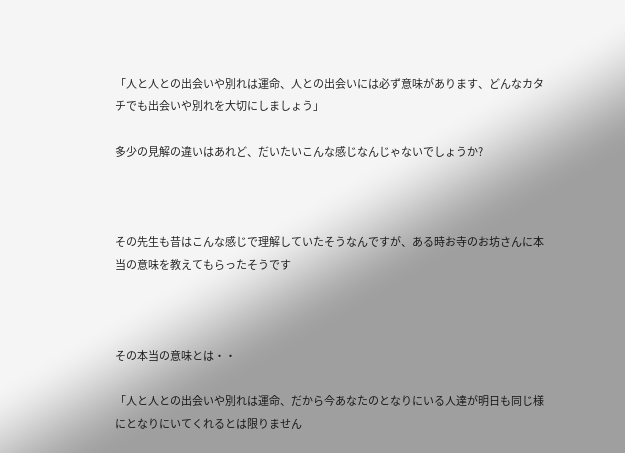「人と人との出会いや別れは運命、人との出会いには必ず意味があります、どんなカタチでも出会いや別れを大切にしましょう」

多少の見解の違いはあれど、だいたいこんな感じなんじゃないでしょうか?



その先生も昔はこんな感じで理解していたそうなんですが、ある時お寺のお坊さんに本当の意味を教えてもらったそうです



その本当の意味とは・・

「人と人との出会いや別れは運命、だから今あなたのとなりにいる人達が明日も同じ様にとなりにいてくれるとは限りません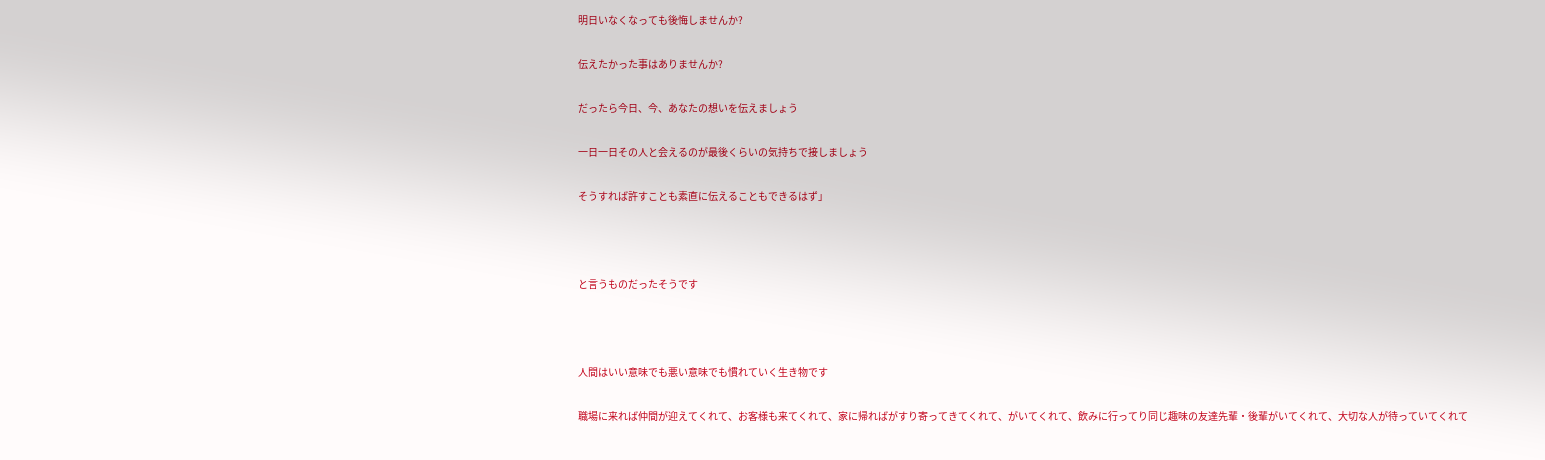明日いなくなっても後悔しませんか?

伝えたかった事はありませんか?

だったら今日、今、あなたの想いを伝えましょう

一日一日その人と会えるのが最後くらいの気持ちで接しましょう

そうすれば許すことも素直に伝えることもできるはず」



と言うものだったそうです



人間はいい意味でも悪い意味でも慣れていく生き物です

職場に来れば仲間が迎えてくれて、お客様も来てくれて、家に帰ればがすり寄ってきてくれて、がいてくれて、飲みに行ってり同じ趣味の友達先輩・後輩がいてくれて、大切な人が待っていてくれて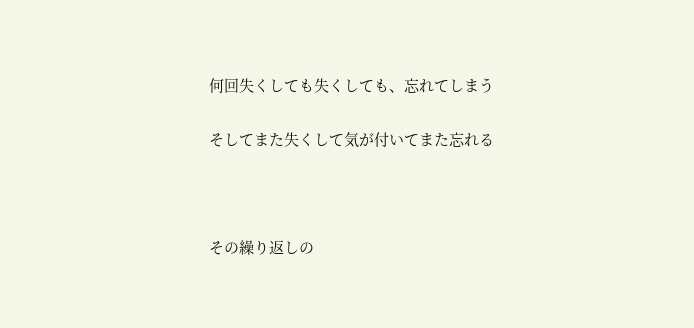何回失くしても失くしても、忘れてしまう

そしてまた失くして気が付いてまた忘れる



その繰り返しの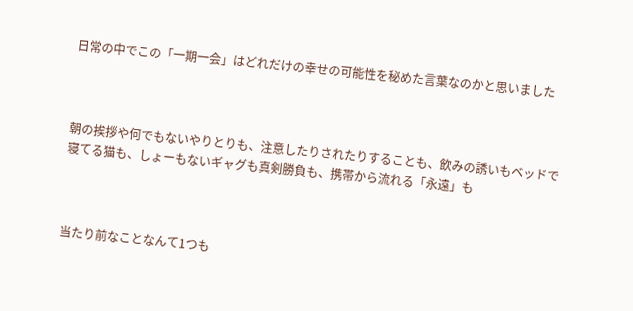日常の中でこの「一期一会」はどれだけの幸せの可能性を秘めた言葉なのかと思いました



朝の挨拶や何でもないやりとりも、注意したりされたりすることも、飲みの誘いもベッドで寝てる猫も、しょーもないギャグも真剣勝負も、携帯から流れる「永遠」も



当たり前なことなんて1つも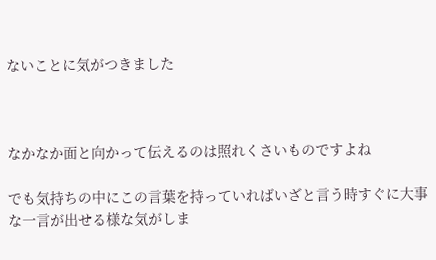ないことに気がつきました



なかなか面と向かって伝えるのは照れくさいものですよね

でも気持ちの中にこの言葉を持っていればいざと言う時すぐに大事な一言が出せる様な気がしま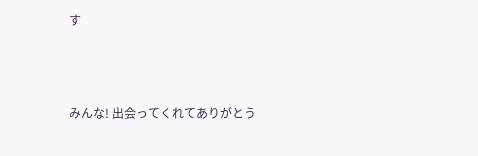す



みんな! 出会ってくれてありがとう